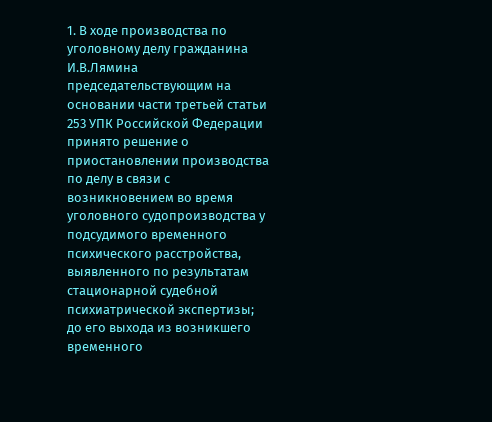1. В ходе производства по уголовному делу гражданина И.В.Лямина председательствующим на основании части третьей статьи 253 УПК Российской Федерации принято решение о приостановлении производства по делу в связи с возникновением во время уголовного судопроизводства у подсудимого временного психического расстройства, выявленного по результатам стационарной судебной психиатрической экспертизы; до его выхода из возникшего временного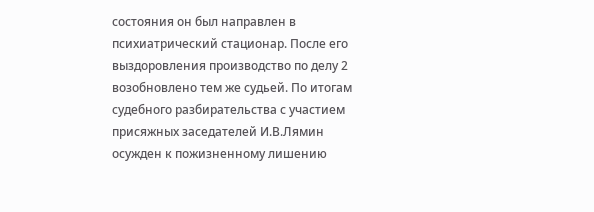состояния он был направлен в психиатрический стационар. После его выздоровления производство по делу 2 возобновлено тем же судьей. По итогам судебного разбирательства с участием присяжных заседателей И.В.Лямин осужден к пожизненному лишению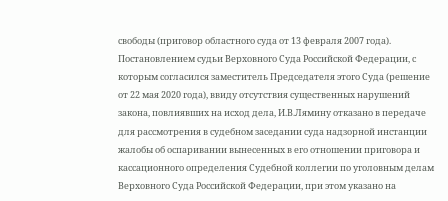свободы (приговор областного суда от 13 февраля 2007 года). Постановлением судьи Верховного Суда Российской Федерации, с которым согласился заместитель Председателя этого Суда (решение от 22 мая 2020 года), ввиду отсутствия существенных нарушений закона, повлиявших на исход дела, И.В.Лямину отказано в передаче для рассмотрения в судебном заседании суда надзорной инстанции жалобы об оспаривании вынесенных в его отношении приговора и кассационного определения Судебной коллегии по уголовным делам Верховного Суда Российской Федерации, при этом указано на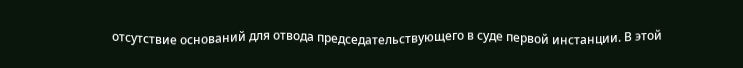отсутствие оснований для отвода председательствующего в суде первой инстанции. В этой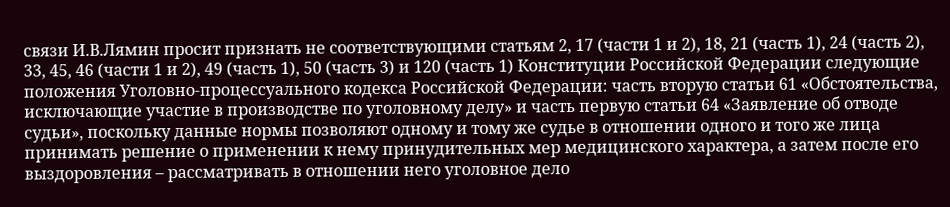связи И.В.Лямин просит признать не соответствующими статьям 2, 17 (части 1 и 2), 18, 21 (часть 1), 24 (часть 2), 33, 45, 46 (части 1 и 2), 49 (часть 1), 50 (часть 3) и 120 (часть 1) Конституции Российской Федерации следующие положения Уголовно-процессуального кодекса Российской Федерации: часть вторую статьи 61 «Обстоятельства, исключающие участие в производстве по уголовному делу» и часть первую статьи 64 «Заявление об отводе судьи», поскольку данные нормы позволяют одному и тому же судье в отношении одного и того же лица принимать решение о применении к нему принудительных мер медицинского характера, а затем после его выздоровления – рассматривать в отношении него уголовное дело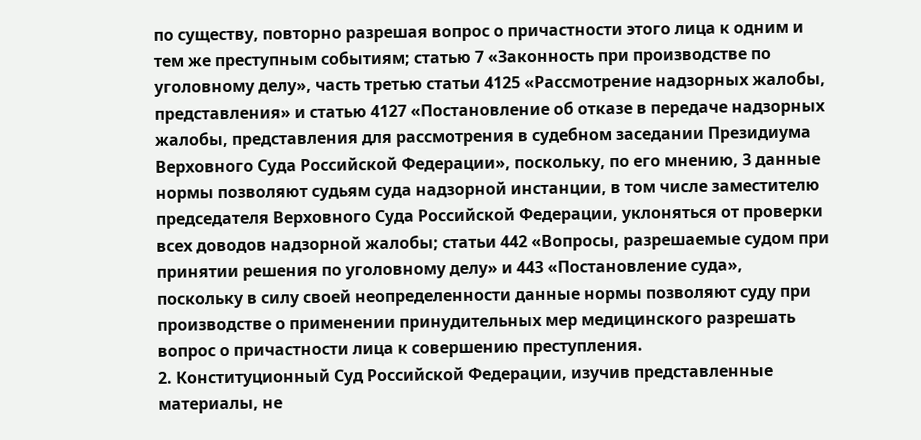по существу, повторно разрешая вопрос о причастности этого лица к одним и тем же преступным событиям; статью 7 «Законность при производстве по уголовному делу», часть третью статьи 4125 «Рассмотрение надзорных жалобы, представления» и статью 4127 «Постановление об отказе в передаче надзорных жалобы, представления для рассмотрения в судебном заседании Президиума Верховного Суда Российской Федерации», поскольку, по его мнению, 3 данные нормы позволяют судьям суда надзорной инстанции, в том числе заместителю председателя Верховного Суда Российской Федерации, уклоняться от проверки всех доводов надзорной жалобы; статьи 442 «Вопросы, разрешаемые судом при принятии решения по уголовному делу» и 443 «Постановление суда», поскольку в силу своей неопределенности данные нормы позволяют суду при производстве о применении принудительных мер медицинского разрешать вопрос о причастности лица к совершению преступления.
2. Конституционный Суд Российской Федерации, изучив представленные материалы, не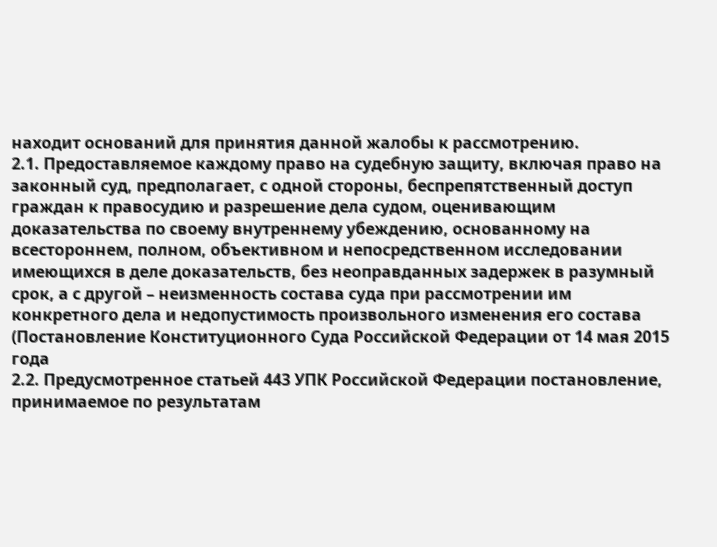находит оснований для принятия данной жалобы к рассмотрению.
2.1. Предоставляемое каждому право на судебную защиту, включая право на законный суд, предполагает, с одной стороны, беспрепятственный доступ граждан к правосудию и разрешение дела судом, оценивающим доказательства по своему внутреннему убеждению, основанному на всестороннем, полном, объективном и непосредственном исследовании имеющихся в деле доказательств, без неоправданных задержек в разумный срок, а с другой – неизменность состава суда при рассмотрении им конкретного дела и недопустимость произвольного изменения его состава (Постановление Конституционного Суда Российской Федерации от 14 мая 2015 года
2.2. Предусмотренное статьей 443 УПК Российской Федерации постановление, принимаемое по результатам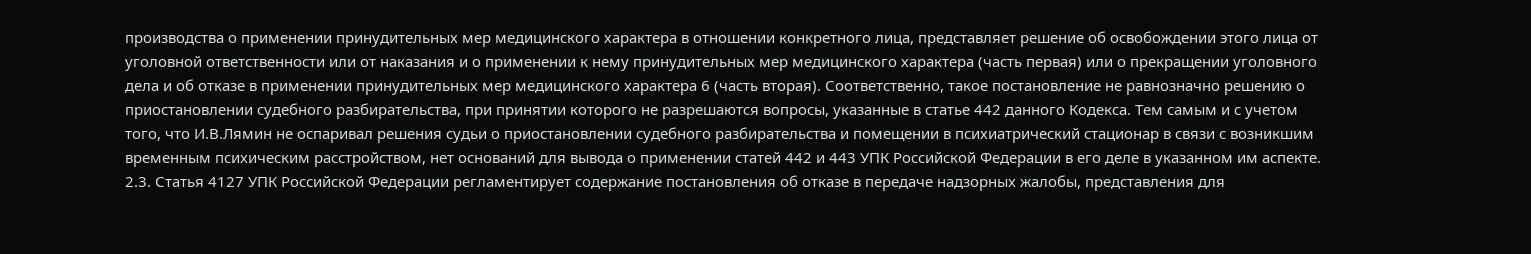производства о применении принудительных мер медицинского характера в отношении конкретного лица, представляет решение об освобождении этого лица от уголовной ответственности или от наказания и о применении к нему принудительных мер медицинского характера (часть первая) или о прекращении уголовного дела и об отказе в применении принудительных мер медицинского характера 6 (часть вторая). Соответственно, такое постановление не равнозначно решению о приостановлении судебного разбирательства, при принятии которого не разрешаются вопросы, указанные в статье 442 данного Кодекса. Тем самым и с учетом того, что И.В.Лямин не оспаривал решения судьи о приостановлении судебного разбирательства и помещении в психиатрический стационар в связи с возникшим временным психическим расстройством, нет оснований для вывода о применении статей 442 и 443 УПК Российской Федерации в его деле в указанном им аспекте.
2.3. Статья 4127 УПК Российской Федерации регламентирует содержание постановления об отказе в передаче надзорных жалобы, представления для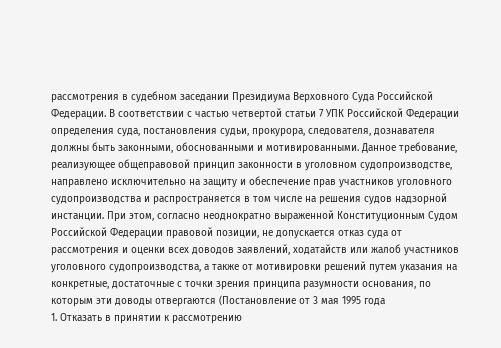рассмотрения в судебном заседании Президиума Верховного Суда Российской Федерации. В соответствии с частью четвертой статьи 7 УПК Российской Федерации определения суда, постановления судьи, прокурора, следователя, дознавателя должны быть законными, обоснованными и мотивированными. Данное требование, реализующее общеправовой принцип законности в уголовном судопроизводстве, направлено исключительно на защиту и обеспечение прав участников уголовного судопроизводства и распространяется в том числе на решения судов надзорной инстанции. При этом, согласно неоднократно выраженной Конституционным Судом Российской Федерации правовой позиции, не допускается отказ суда от рассмотрения и оценки всех доводов заявлений, ходатайств или жалоб участников уголовного судопроизводства, а также от мотивировки решений путем указания на конкретные, достаточные с точки зрения принципа разумности основания, по которым эти доводы отвергаются (Постановление от 3 мая 1995 года
1. Отказать в принятии к рассмотрению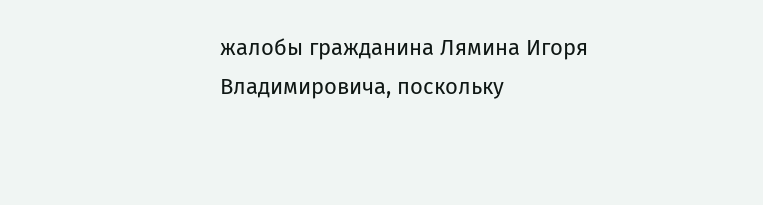жалобы гражданина Лямина Игоря Владимировича, поскольку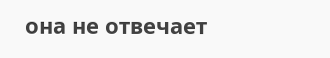она не отвечает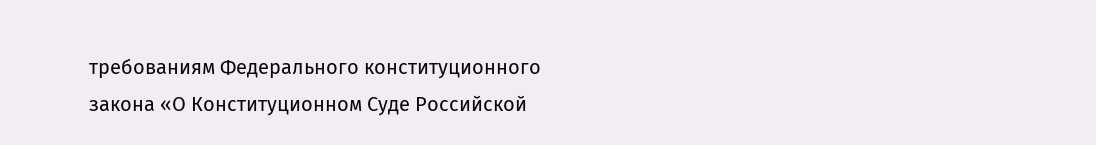требованиям Федерального конституционного закона «О Конституционном Суде Российской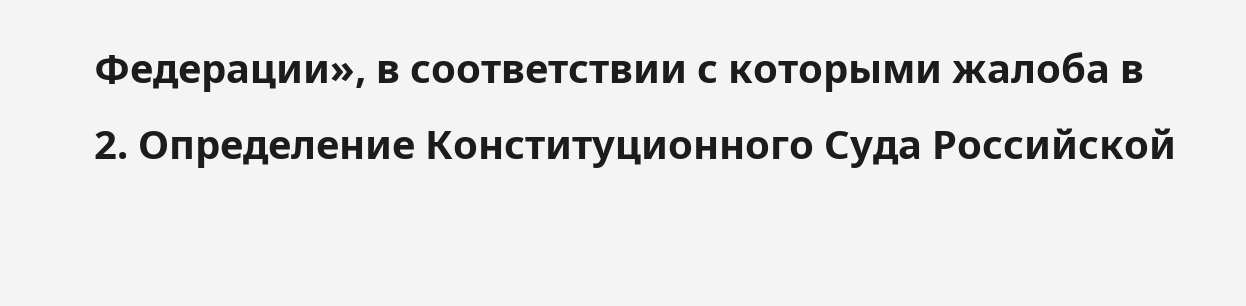Федерации», в соответствии с которыми жалоба в
2. Определение Конституционного Суда Российской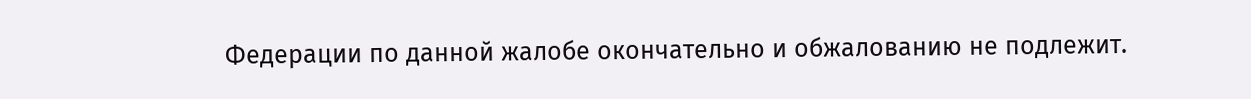Федерации по данной жалобе окончательно и обжалованию не подлежит.